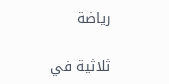رياضة

ثلاثية في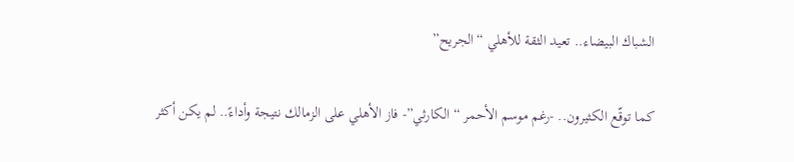الشباك البيضاء.. تعيد الثقة للأهلي “الجريح”

كما توقّع الكثيرون.. -رغم موسم الأحمر “الكارثي”- فاز الأهلي على الزمالك نتيجة وأداءً.. لم يكن أكثر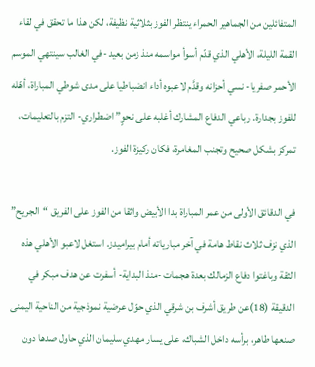المتفائلين من الجماهير الحمراء ينتظر الفوز بثلاثية نظيفة، لكن هذا ما تحقق في لقاء القمة الليلة، الأهلي الذي قدّم أسوأ مواسمه منذ زمن بعيد -في الغالب سينتهي الموسم الأحمر صفريا- نسي أحزانه وقدَّم لاعبوه أداء انضباطيا على مدى شوطي المباراة، أهّله للفوز بجدارة. رباعي الدفاع المشارك أغلبه على نحوٍ” اضطراري- التزم بالتعليمات، تمركز بشكل صحيح وتجنب المغامرة، فكان ركيزة الفوز.

في الدقائق الأولى من عمر المباراة بدا الأبيض واثقا من الفوز على الفريق “الجريح” الذي نزف ثلاث نقاط هامة في آخر مبارياته أمام بيراميدز. استغل لاعبو الأهلي هذه الثقة وباغتوا دفاع الزمالك بعدة هجمات -منذ البداية- أسفرت عن هدف مبكر في الدقيقة (18)عن طريق أشرف بن شرقي الذي حوّل عرضية نموذجية من الناحية اليمنى صنعها طاهر، برأسه داخل الشباك، على يسار مهدي سليمان الذي حاول صدها دون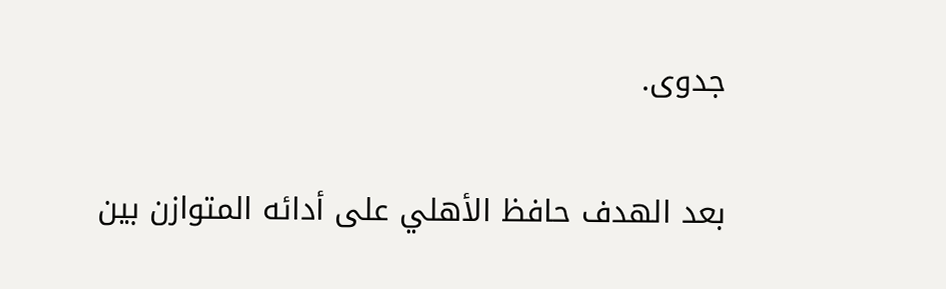جدوى.

بعد الهدف حافظ الأهلي على أدائه المتوازن بين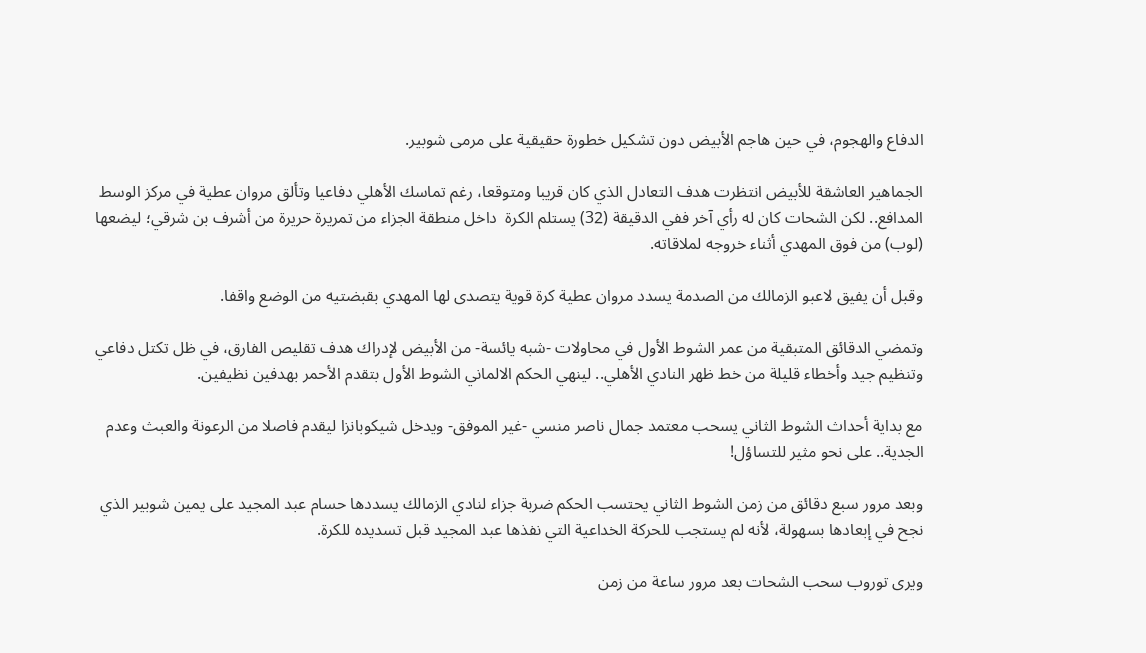الدفاع والهجوم، في حين هاجم الأبيض دون تشكيل خطورة حقيقية على مرمى شوبير.

الجماهير العاشقة للأبيض انتظرت هدف التعادل الذي كان قريبا ومتوقعا، رغم تماسك الأهلي دفاعيا وتألق مروان عطية في مركز الوسط المدافع.. لكن الشحات كان له رأي آخر ففي الدقيقة (32) يستلم الكرة  داخل منطقة الجزاء من تمريرة حريرة من أشرف بن شرقي؛ ليضعها (لوب) من فوق المهدي أثناء خروجه لملاقاته.

وقبل أن يفيق لاعبو الزمالك من الصدمة يسدد مروان عطية كرة قوية يتصدى لها المهدي بقبضتيه من الوضع واقفا.

وتمضي الدقائق المتبقية من عمر الشوط الأول في محاولات -شبه يائسة- من الأبيض لإدراك هدف تقليص الفارق، في ظل تكتل دفاعي وتنظيم جيد وأخطاء قليلة من خط ظهر النادي الأهلي.. لينهي الحكم الالماني الشوط الأول بتقدم الأحمر بهدفين نظيفين.

مع بداية أحداث الشوط الثاني يسحب معتمد جمال ناصر منسي -غير الموفق- ويدخل شيكوبانزا ليقدم فاصلا من الرعونة والعبث وعدم الجدية.. على نحو مثير للتساؤل!

وبعد مرور سبع دقائق من زمن الشوط الثاني يحتسب الحكم ضربة جزاء لنادي الزمالك يسددها حسام عبد المجيد على يمين شوبير الذي نجح في إبعادها بسهولة، لأنه لم يستجب للحركة الخداعية التي نفذها عبد المجيد قبل تسديده للكرة.

ويرى توروب سحب الشحات بعد مرور ساعة من زمن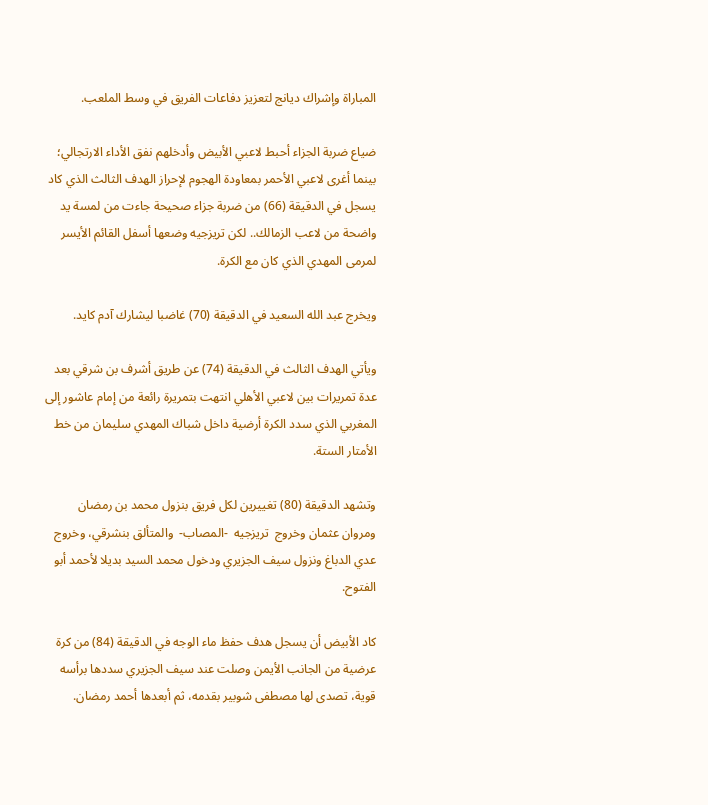المباراة وإشراك ديانج لتعزيز دفاعات الفريق في وسط الملعب.

ضياع ضربة الجزاء أحبط لاعبي الأبيض وأدخلهم نفق الأداء الارتجالي؛ بينما أغرى لاعبي الأحمر بمعاودة الهجوم لإحراز الهدف الثالث الذي كاد يسجل في الدقيقة (66) من ضربة جزاء صحيحة جاءت من لمسة يد واضحة من لاعب الزمالك.. لكن تريزجيه وضعها أسفل القائم الأيسر لمرمى المهدي الذي كان مع الكرة.

ويخرج عبد الله السعيد في الدقيقة (70) غاضبا ليشارك آدم كايد.

ويأتي الهدف الثالث في الدقيقة (74) عن طريق أشرف بن شرقي بعد عدة تمريرات بين لاعبي الأهلي انتهت بتمريرة رائعة من إمام عاشور إلى المغربي الذي سدد الكرة أرضية داخل شباك المهدي سليمان من خط الأمتار الستة.

وتشهد الدقيقة (80) تغييرين لكل فريق بنزول محمد بن رمضان ومروان عثمان وخروج  تريزجيه  -المصاب-  والمتألق بنشرقي، وخروج عدي الدباغ ونزول سيف الجزيري ودخول محمد السيد بديلا لأحمد أبو الفتوح.

كاد الأبيض أن يسجل هدف حفظ ماء الوجه في الدقيقة (84) من كرة عرضية من الجانب الأيمن وصلت عند سيف الجزيري سددها برأسه قوية، تصدى لها مصطفى شوبير بقدمه، ثم أبعدها أحمد رمضان.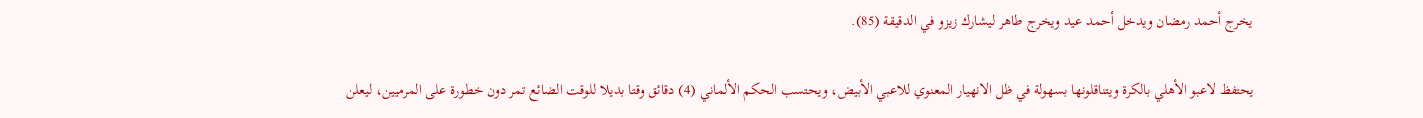يخرج أحمد رمضان ويدخل أحمد عيد ويخرج طاهر ليشارك زيزو في الدقيقة (85).

يحتفظ لاعبو الأهلي بالكرة ويتناقلونها بسهولة في ظل الانهيار المعنوي للاعبي الأبيض، ويحتسب الحكم الألماني (4) دقائق وقتا بديلا للوقت الضائع تمر دون خطورة على المرميين، ليعلن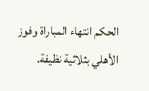الحكم انتهاء المباراة وفوز الأهلي بثلاثية نظيفة.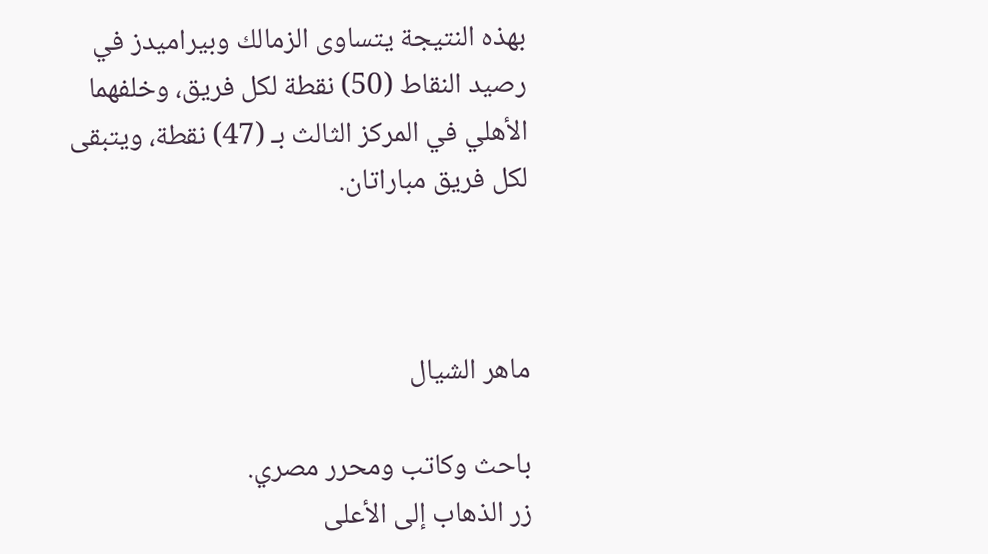بهذه النتيجة يتساوى الزمالك وبيراميدز في رصيد النقاط (50) نقطة لكل فريق، وخلفهما الأهلي في المركز الثالث بـ (47) نقطة، ويتبقى لكل فريق مباراتان.



ماهر الشيال

باحث وكاتب ومحرر مصري.
زر الذهاب إلى الأعلى